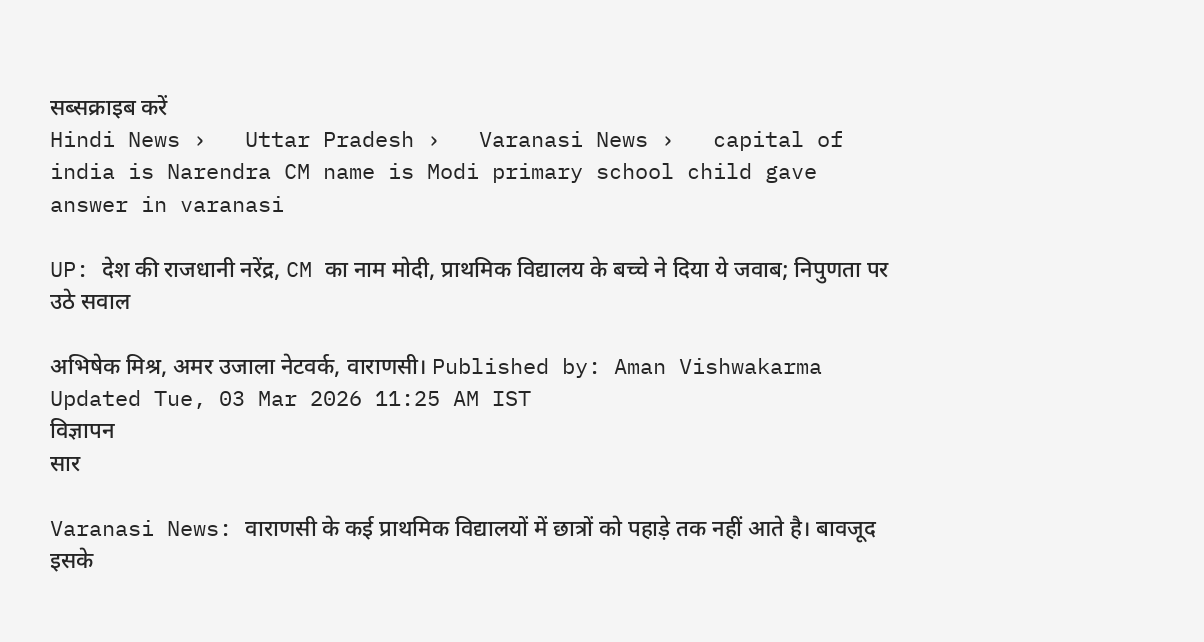सब्सक्राइब करें
Hindi News ›   Uttar Pradesh ›   Varanasi News ›   capital of india is Narendra CM name is Modi primary school child gave answer in varanasi

UP: देश की राजधानी नरेंद्र, CM का नाम मोदी, प्राथमिक विद्यालय के बच्चे ने दिया ये जवाब; निपुणता पर उठे सवाल

अभिषेक मिश्र, अमर उजाला नेटवर्क, वाराणसी। Published by: Aman Vishwakarma Updated Tue, 03 Mar 2026 11:25 AM IST
विज्ञापन
सार

Varanasi News: वाराणसी के कई प्राथमिक विद्यालयों में छात्रों को पहाड़े तक नहीं आते है। बावजूद इसके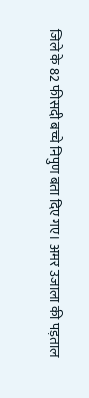जिले के 82 फीसदी बच्चे निपुण बता दिए गए। अमर उजाला की पड़ताल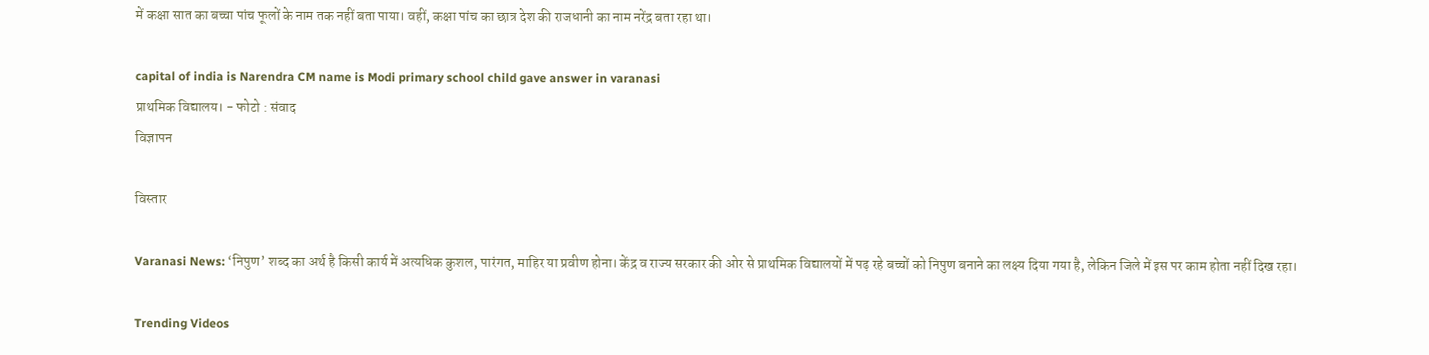में कक्षा सात का बच्चा पांच फूलों के नाम तक नहीं बता पाया। वहीं, कक्षा पांच का छात्र देश की राजधानी का नाम नरेंद्र बता रहा था।

capital of india is Narendra CM name is Modi primary school child gave answer in varanasi
प्राथमिक विद्यालय। - फोटो : संवाद
विज्ञापन

विस्तार

Varanasi News: ‘निपुण’ शब्द का अर्थ है किसी कार्य में अत्यधिक कुशल, पारंगत, माहिर या प्रवीण होना। केंद्र व राज्य सरकार की ओर से प्राथमिक विद्यालयों में पढ़ रहे बच्चों को निपुण बनाने का लक्ष्य दिया गया है, लेकिन जिले में इस पर काम होता नहीं दिख रहा।

Trending Videos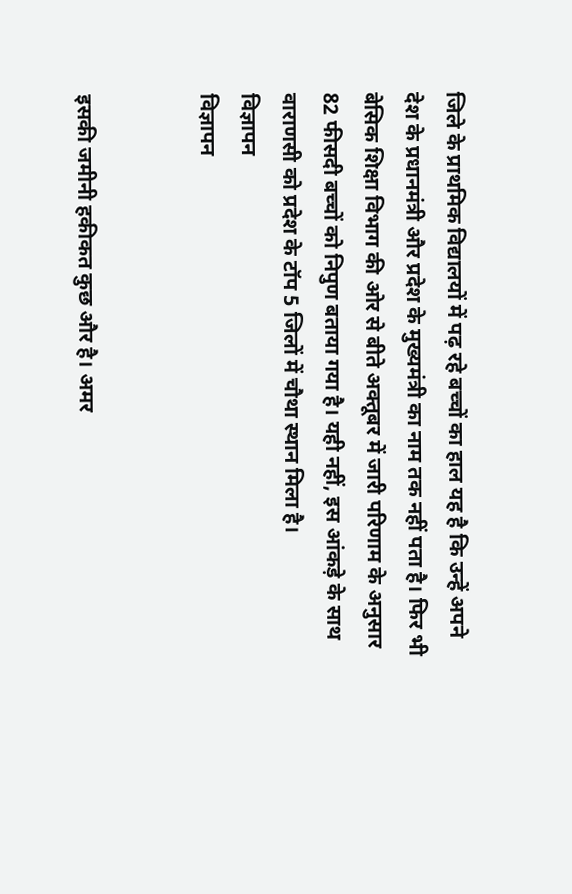जिले के प्राथमिक विद्यालयों में पढ़ रहे बच्चों का हाल यह है कि उन्हें अपने देश के प्रधानमंत्री और प्रदेश के मुख्यमंत्री का नाम तक नहीं पता है। फिर भी बेसिक शिक्षा विभाग की ओर से बीते अक्तूबर में जारी परिणाम के अनुसार 82 फीसदी बच्चों को निपुण बताया गया है। यही नहीं, इस आंकड़े के साथ वाराणसी को प्रदेश के टॉप 5 जिलों में चौथा स्थान मिला है।
विज्ञापन
विज्ञापन


इसकी जमीनी हकीकत कुछ और है। अमर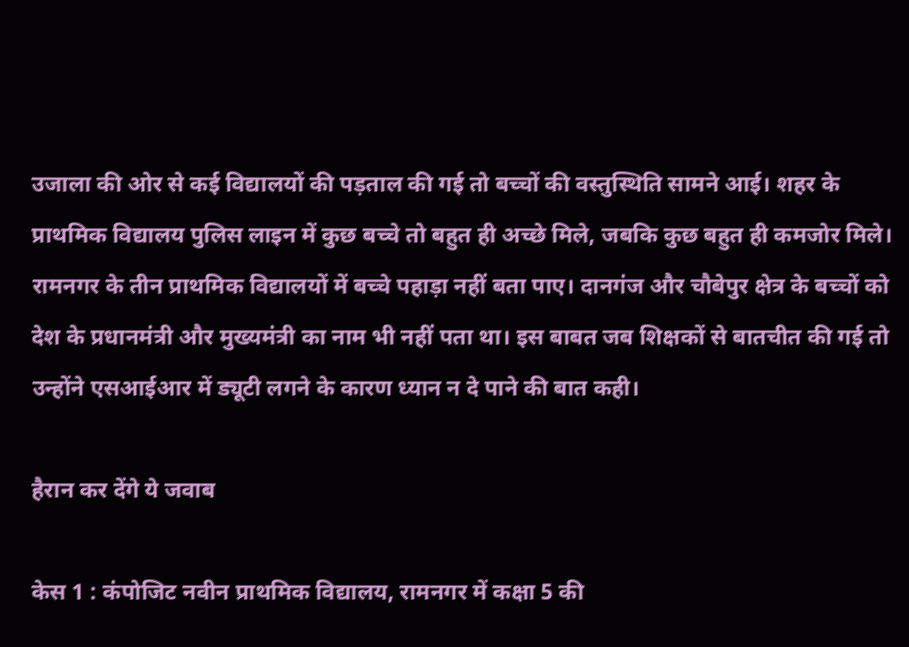उजाला की ओर से कई विद्यालयों की पड़ताल की गई तो बच्चों की वस्तुस्थिति सामने आई। शहर के प्राथमिक विद्यालय पुलिस लाइन में कुछ बच्चे तो बहुत ही अच्छे मिले, जबकि कुछ बहुत ही कमजोर मिले। रामनगर के तीन प्राथमिक विद्यालयों में बच्चे पहाड़ा नहीं बता पाए। दानगंज और चौबेपुर क्षेत्र के बच्चों को देश के प्रधानमंत्री और मुख्यमंत्री का नाम भी नहीं पता था। इस बाबत जब शिक्षकों से बातचीत की गई तो उन्होंने एसआईआर में ड्यूटी लगने के कारण ध्यान न दे पाने की बात कही।

हैरान कर देंगे ये जवाब

केस 1 : कंपोजिट नवीन प्राथमिक विद्यालय, रामनगर में कक्षा 5 की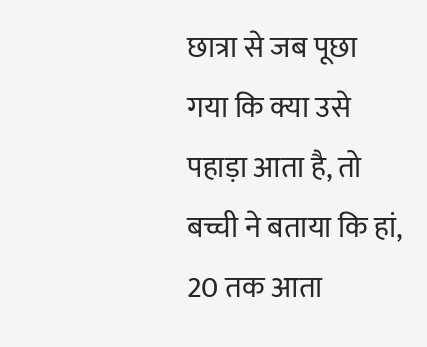छात्रा से जब पूछा गया कि क्या उसे पहाड़ा आता है, तो बच्ची ने बताया कि हां, 20 तक आता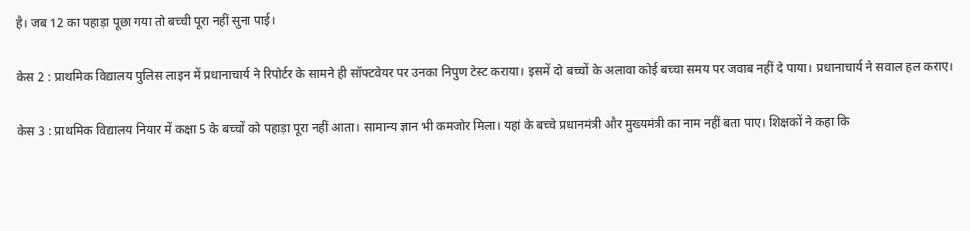है। जब 12 का पहाड़ा पूछा गया तो बच्ची पूरा नहीं सुना पाई।

केस 2 : प्राथमिक विद्यालय पुलिस लाइन में प्रधानाचार्य ने रिपोर्टर के सामने ही सॉफ्टवेयर पर उनका निपुण टेस्ट कराया। इसमें दो बच्चों के अलावा कोई बच्चा समय पर जवाब नहीं दे पाया। प्रधानाचार्य ने सवाल हल कराए।

केस 3 : प्राथमिक विद्यालय नियार में कक्षा 5 के बच्चों को पहाड़ा पूरा नहीं आता। सामान्य ज्ञान भी कमजोर मिला। यहां के बच्चे प्रधानमंत्री और मुख्यमंत्री का नाम नहीं बता पाए। शिक्षकों ने कहा कि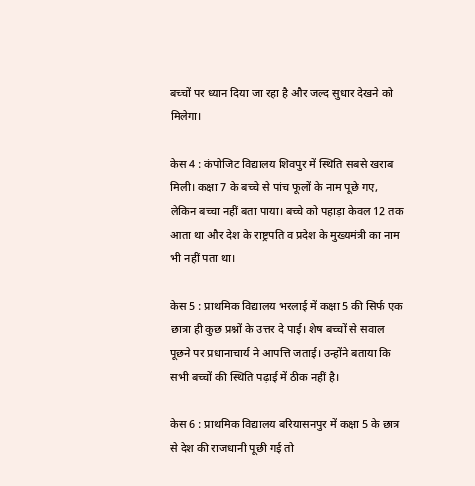बच्चों पर ध्यान दिया जा रहा है और जल्द सुधार देखने को मिलेगा।

केस 4 : कंपोजिट विद्यालय शिवपुर में स्थिति सबसे खराब मिली। कक्षा 7 के बच्चे से पांच फूलों के नाम पूछे गए, लेकिन बच्चा नहीं बता पाया। बच्चे को पहाड़ा केवल 12 तक आता था और देश के राष्ट्रपति व प्रदेश के मुख्यमंत्री का नाम भी नहीं पता था।

केस 5 : प्राथमिक विद्यालय भरलाई में कक्षा 5 की सिर्फ एक छात्रा ही कुछ प्रश्नों के उत्तर दे पाई। शेष बच्चों से सवाल पूछने पर प्रधानाचार्य ने आपत्ति जताई। उन्होंने बताया कि सभी बच्चों की स्थिति पढ़ाई में ठीक नहीं है।

केस 6 : प्राथमिक विद्यालय बरियासनपुर में कक्षा 5 के छात्र से देश की राजधानी पूछी गई तो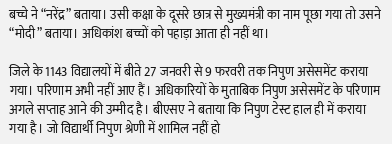बच्चे ने “नरेंद्र” बताया। उसी कक्षा के दूसरे छात्र से मुख्यमंत्री का नाम पूछा गया तो उसने “मोदी” बताया। अधिकांश बच्चों को पहाड़ा आता ही नहीं था।

जिले के 1143 विद्यालयों में बीते 27 जनवरी से 9 फरवरी तक निपुण असेसमेंट कराया गया। परिणाम अभी नहीं आए हैं। अधिकारियों के मुताबिक निपुण असेसमेंट के परिणाम अगले सप्ताह आने की उम्मीद है। बीएसए ने बताया कि निपुण टेस्ट हाल ही में कराया गया है। जो विद्यार्थी निपुण श्रेणी में शामिल नहीं हो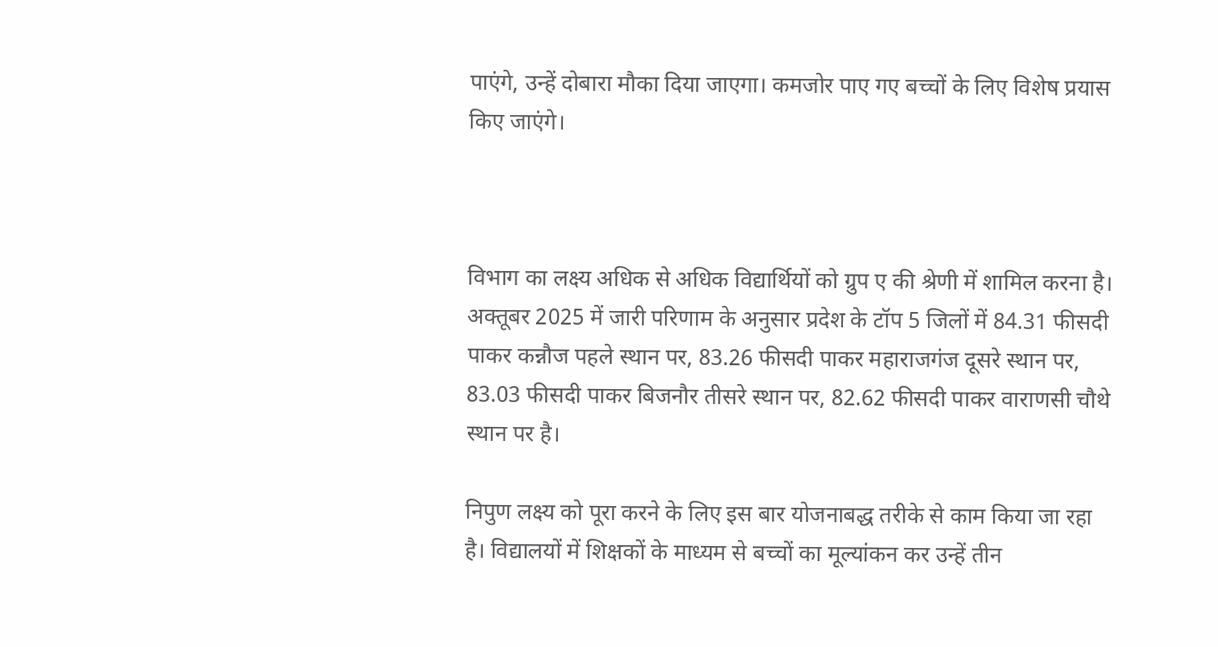पाएंगे, उन्हें दोबारा मौका दिया जाएगा। कमजोर पाए गए बच्चों के लिए विशेष प्रयास किए जाएंगे।



विभाग का लक्ष्य अधिक से अधिक विद्यार्थियों को ग्रुप ए की श्रेणी में शामिल करना है। अक्तूबर 2025 में जारी परिणाम के अनुसार प्रदेश के टॉप 5 जिलों में 84.31 फीसदी पाकर कन्नौज पहले स्थान पर, 83.26 फीसदी पाकर महाराजगंज दूसरे स्थान पर, 83.03 फीसदी पाकर बिजनौर तीसरे स्थान पर, 82.62 फीसदी पाकर वाराणसी चौथे स्थान पर है।

निपुण लक्ष्य को पूरा करने के लिए इस बार योजनाबद्ध तरीके से काम किया जा रहा है। विद्यालयों में शिक्षकों के माध्यम से बच्चों का मूल्यांकन कर उन्हें तीन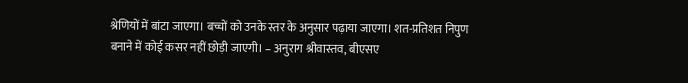श्रेणियों में बांटा जाएगा। बच्चों को उनके स्तर के अनुसार पढ़ाया जाएगा। शत-प्रतिशत निपुण बनाने में कोई कसर नहीं छोड़ी जाएगी। – अनुराग श्रीवास्तव, बीएसए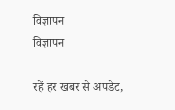विज्ञापन
विज्ञापन

रहें हर खबर से अपडेट,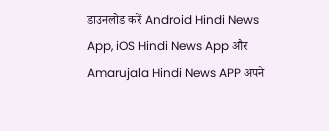डाउनलोड करें Android Hindi News App, iOS Hindi News App और Amarujala Hindi News APP अपने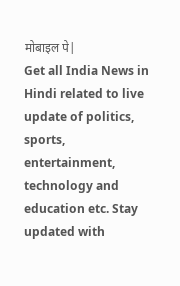मोबाइल पे|
Get all India News in Hindi related to live update of politics, sports, entertainment, technology and education etc. Stay updated with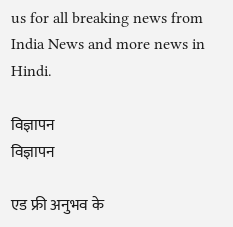us for all breaking news from India News and more news in Hindi.

विज्ञापन
विज्ञापन

एड फ्री अनुभव के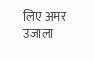लिए अमर उजाला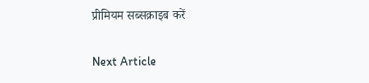प्रीमियम सब्सक्राइब करें

Next Article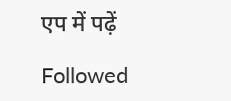एप में पढ़ें

Followed